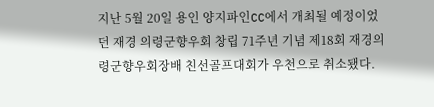지난 5월 20일 용인 양지파인CC에서 개최될 예정이었던 재경 의령군향우회 창립 71주년 기념 제18회 재경의령군향우회장배 친선골프대회가 우천으로 취소됐다.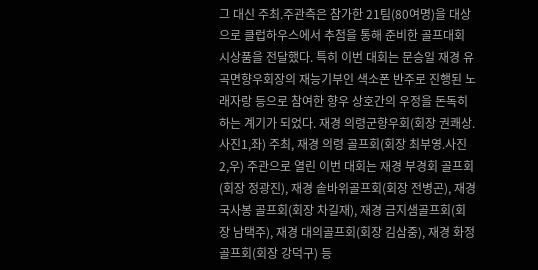그 대신 주최.주관측은 참가한 21팀(80여명)을 대상으로 클럽하우스에서 추첨을 통해 준비한 골프대회 시상품을 전달했다. 특히 이번 대회는 문승일 재경 유곡면향우회장의 재능기부인 색소폰 반주로 진행된 노래자랑 등으로 참여한 향우 상호간의 우정을 돈독히 하는 계기가 되었다. 재경 의령군향우회(회장 권쾌상.사진1,좌) 주최, 재경 의령 골프회(회장 최부영.사진2,우) 주관으로 열린 이번 대회는 재경 부경회 골프회(회장 정광진), 재경 솥바위골프회(회장 전병곤), 재경 국사봉 골프회(회장 차길재), 재경 금지샘골프회(회장 남택주), 재경 대의골프회(회장 김삼중), 재경 화정골프회(회장 강덕구) 등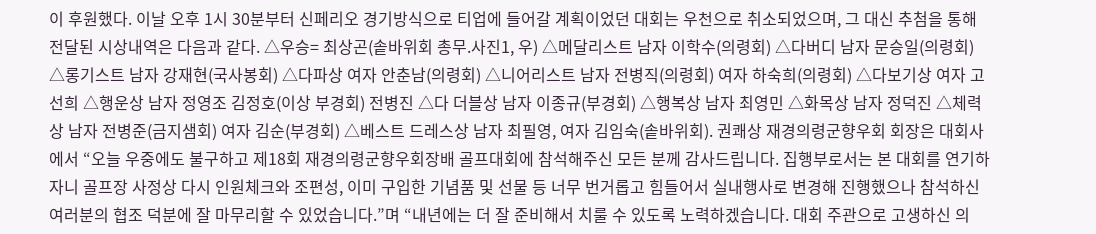이 후원했다. 이날 오후 1시 30분부터 신페리오 경기방식으로 티업에 들어갈 계획이었던 대회는 우천으로 취소되었으며, 그 대신 추첨을 통해 전달된 시상내역은 다음과 같다. △우승= 최상곤(솥바위회 총무.사진1, 우) △메달리스트 남자 이학수(의령회) △다버디 남자 문승일(의령회) △롱기스트 남자 강재현(국사봉회) △다파상 여자 안춘남(의령회) △니어리스트 남자 전병직(의령회) 여자 하숙희(의령회) △다보기상 여자 고선희 △행운상 남자 정영조 김정호(이상 부경회) 전병진 △다 더블상 남자 이종규(부경회) △행복상 남자 최영민 △화목상 남자 정덕진 △체력상 남자 전병준(금지샘회) 여자 김순(부경회) △베스트 드레스상 남자 최필영, 여자 김임숙(솥바위회). 권쾌상 재경의령군향우회 회장은 대회사에서 “오늘 우중에도 불구하고 제18회 재경의령군향우회장배 골프대회에 참석해주신 모든 분께 감사드립니다. 집행부로서는 본 대회를 연기하자니 골프장 사정상 다시 인원체크와 조편성, 이미 구입한 기념품 및 선물 등 너무 번거롭고 힘들어서 실내행사로 변경해 진행했으나 참석하신 여러분의 협조 덕분에 잘 마무리할 수 있었습니다.”며 “내년에는 더 잘 준비해서 치룰 수 있도록 노력하겠습니다. 대회 주관으로 고생하신 의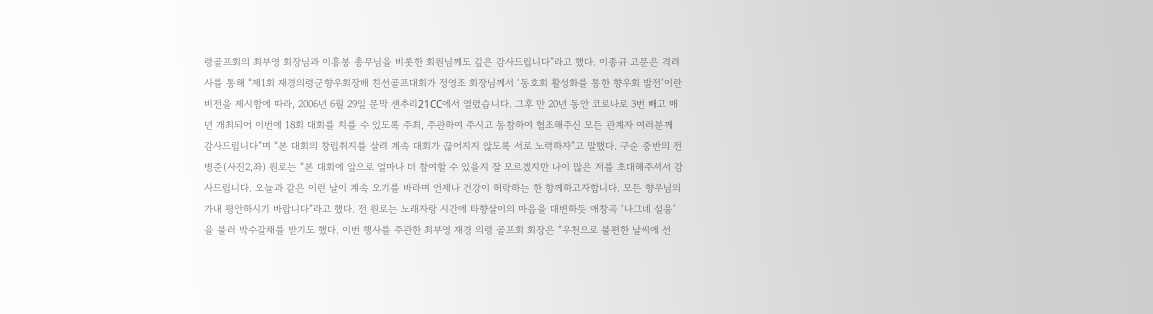령골프회의 최부영 회장님과 이홍봉 총무님을 비롯한 회원님께도 깊은 감사드립니다”라고 했다. 이종규 고문은 격려사를 통해 “제1회 재경의령군향우회장배 친선골프대회가 정영조 회장님께서 ‘동호회 활성화를 통한 향우회 발전’이란 비전을 제시함에 따라, 2006년 6월 29일 문막 센추리21CC에서 열렸습니다. 그후 만 20년 동안 코로나로 3번 빼고 매년 개최되어 이번에 18회 대회를 치를 수 있도록 주최, 주관하여 주시고 동참하여 협조해주신 모든 관계자 여러분께 감사드립니다”며 “본 대회의 창립취지를 살려 계속 대회가 끊어지지 않도록 서로 노력하자”고 말했다. 구순 중반의 전병준(사진2,좌) 원로는 “본 대회에 앞으로 얼마나 더 참여할 수 있을지 잘 모르겠지만 나이 많은 저를 초대해주셔서 감사드립니다. 오늘과 같은 이런 날이 계속 오기를 바라며 언제나 건강이 허락하는 한 함께하고자합니다. 모든 향우님의 가내 평안하시기 바랍니다”라고 했다. 전 원로는 노래자랑 시간에 타향살이의 마음을 대변하듯 애창곡 ‘나그네 설움’을 불러 박수갈채를 받기도 했다. 이번 행사를 주관한 최부영 재경 의령 골프회 회장은 “우천으로 불편한 날씨에 선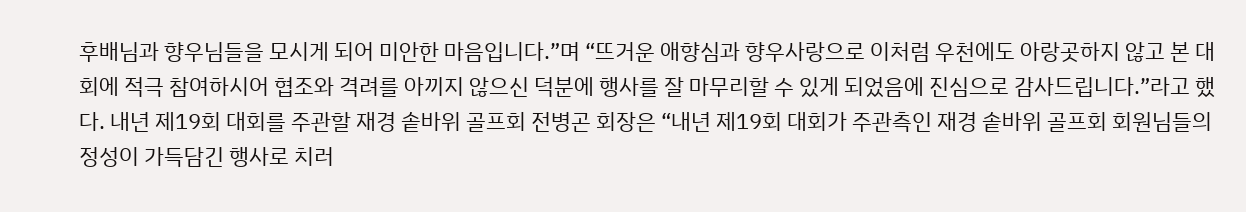후배님과 향우님들을 모시게 되어 미안한 마음입니다.”며 “뜨거운 애향심과 향우사랑으로 이처럼 우천에도 아랑곳하지 않고 본 대회에 적극 참여하시어 협조와 격려를 아끼지 않으신 덕분에 행사를 잘 마무리할 수 있게 되었음에 진심으로 감사드립니다.”라고 했다. 내년 제19회 대회를 주관할 재경 솥바위 골프회 전병곤 회장은 “내년 제19회 대회가 주관측인 재경 솥바위 골프회 회원님들의 정성이 가득담긴 행사로 치러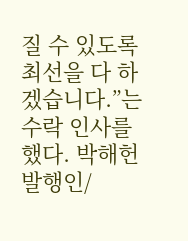질 수 있도록 최선을 다 하겠습니다.”는 수락 인사를 했다. 박해헌 발행인/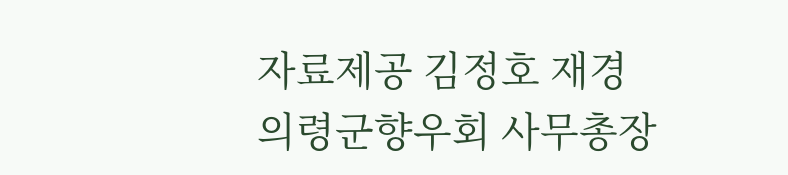자료제공 김정호 재경 의령군향우회 사무총장